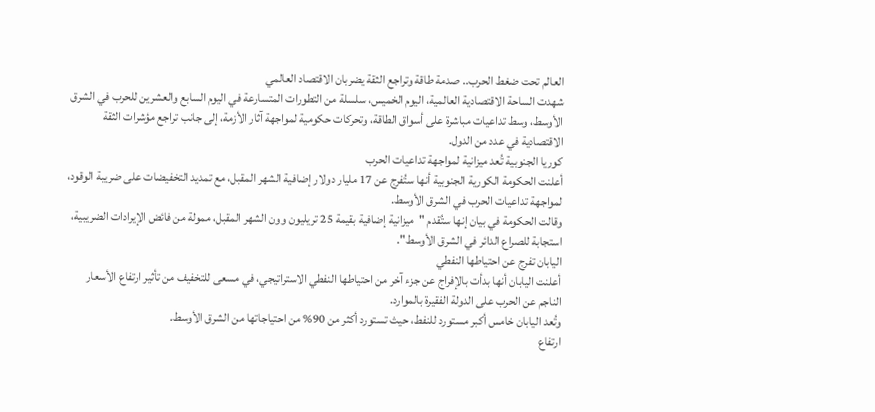العالم تحت ضغط الحرب.. صدمة طاقة وتراجع الثقة يضربان الاقتصاد العالمي
شهدت الساحة الاقتصادية العالمية، اليوم الخميس، سلسلة من التطورات المتسارعة في اليوم السابع والعشرين للحرب في الشرق الأوسط، وسط تداعيات مباشرة على أسواق الطاقة، وتحركات حكومية لمواجهة آثار الأزمة، إلى جانب تراجع مؤشرات الثقة الاقتصادية في عدد من الدول.
كوريا الجنوبية تُعد ميزانية لمواجهة تداعيات الحرب
أعلنت الحكومة الكورية الجنوبية أنها ستُفرج عن 17 مليار دولار إضافية الشهر المقبل، مع تمديد التخفيضات على ضريبة الوقود، لمواجهة تداعيات الحرب في الشرق الأوسط.
وقالت الحكومة في بيان إنها ستُقدم "ميزانية إضافية بقيمة 25 تريليون وون الشهر المقبل، ممولة من فائض الإيرادات الضريبية، استجابة للصراع الدائر في الشرق الأوسط".
اليابان تفرج عن احتياطها النفطي
أعلنت اليابان أنها بدأت بالإفراج عن جزء آخر من احتياطها النفطي الاستراتيجي، في مسعى للتخفيف من تأثير ارتفاع الأسعار الناجم عن الحرب على الدولة الفقيرة بالموارد.
وتُعد اليابان خامس أكبر مستورد للنفط، حيث تستورد أكثر من 90% من احتياجاتها من الشرق الأوسط.
ارتفاع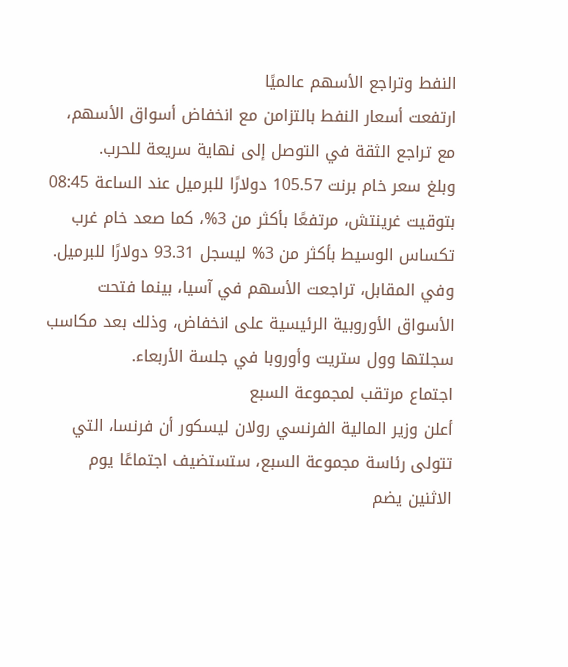النفط وتراجع الأسهم عالميًا
ارتفعت أسعار النفط بالتزامن مع انخفاض أسواق الأسهم، مع تراجع الثقة في التوصل إلى نهاية سريعة للحرب.
وبلغ سعر خام برنت 105.57 دولارًا للبرميل عند الساعة 08:45 بتوقيت غرينتش، مرتفعًا بأكثر من 3%، كما صعد خام غرب تكساس الوسيط بأكثر من 3% ليسجل 93.31 دولارًا للبرميل.
وفي المقابل، تراجعت الأسهم في آسيا، بينما فتحت الأسواق الأوروبية الرئيسية على انخفاض، وذلك بعد مكاسب سجلتها وول ستريت وأوروبا في جلسة الأربعاء.
اجتماع مرتقب لمجموعة السبع
أعلن وزير المالية الفرنسي رولان ليسكور أن فرنسا، التي تتولى رئاسة مجموعة السبع، ستستضيف اجتماعًا يوم الاثنين يضم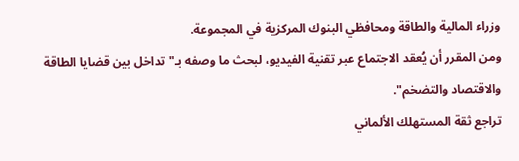وزراء المالية والطاقة ومحافظي البنوك المركزية في المجموعة.
ومن المقرر أن يُعقد الاجتماع عبر تقنية الفيديو، لبحث ما وصفه بـ"تداخل بين قضايا الطاقة والاقتصاد والتضخم".
تراجع ثقة المستهلك الألماني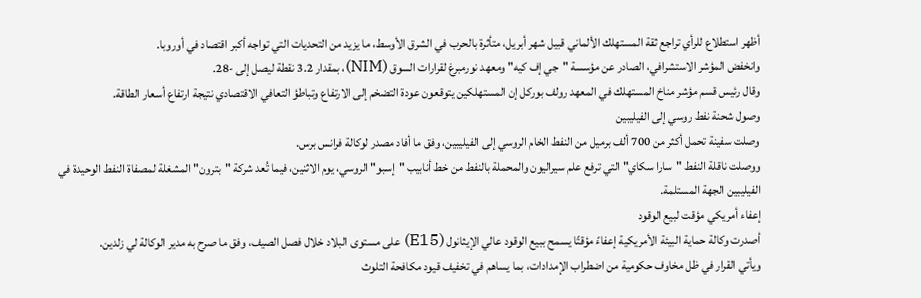أظهر استطلاع للرأي تراجع ثقة المستهلك الألماني قبيل شهر أبريل، متأثرة بالحرب في الشرق الأوسط، ما يزيد من التحديات التي تواجه أكبر اقتصاد في أوروبا.
وانخفض المؤشر الاستشرافي، الصادر عن مؤسسة "جي إف كيه" ومعهد نورمبرغ لقرارات السوق (NIM)، بمقدار 3.2 نقطة ليصل إلى -28.
وقال رئيس قسم مؤشر مناخ المستهلك في المعهد رولف بوركل إن المستهلكين يتوقعون عودة التضخم إلى الارتفاع وتباطؤ التعافي الاقتصادي نتيجة ارتفاع أسعار الطاقة.
وصول شحنة نفط روسي إلى الفيليبين
وصلت سفينة تحمل أكثر من 700 ألف برميل من النفط الخام الروسي إلى الفيليبين، وفق ما أفاد مصدر لوكالة فرانس برس.
ووصلت ناقلة النفط "سارا سكاي" التي ترفع علم سيراليون والمحملة بالنفط من خط أنابيب "إسبو" الروسي، يوم الاثنين، فيما تُعد شركة "بترون" المشغلة لمصفاة النفط الوحيدة في الفيليبين الجهة المستلمة.
إعفاء أمريكي مؤقت لبيع الوقود
أصدرت وكالة حماية البيئة الأمريكية إعفاءً مؤقتًا يسمح ببيع الوقود عالي الإيثانول (E15) على مستوى البلاد خلال فصل الصيف، وفق ما صرح به مدير الوكالة لي زلدين.
ويأتي القرار في ظل مخاوف حكومية من اضطراب الإمدادات، بما يساهم في تخفيف قيود مكافحة التلوث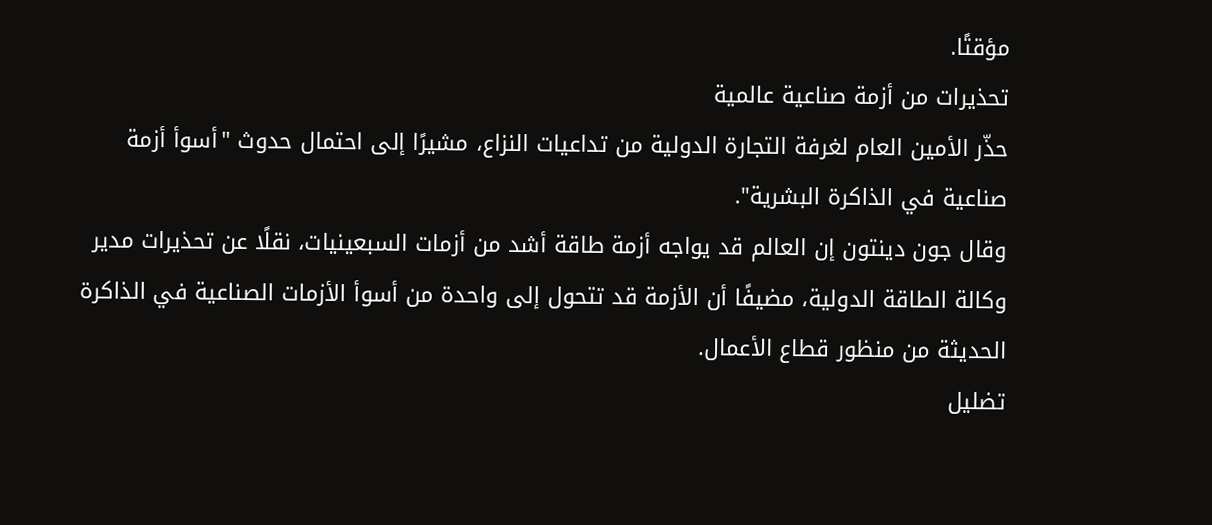مؤقتًا.
تحذيرات من أزمة صناعية عالمية
حذّر الأمين العام لغرفة التجارة الدولية من تداعيات النزاع، مشيرًا إلى احتمال حدوث "أسوأ أزمة صناعية في الذاكرة البشرية".
وقال جون دينتون إن العالم قد يواجه أزمة طاقة أشد من أزمات السبعينيات، نقلًا عن تحذيرات مدير وكالة الطاقة الدولية، مضيفًا أن الأزمة قد تتحول إلى واحدة من أسوأ الأزمات الصناعية في الذاكرة الحديثة من منظور قطاع الأعمال.
تضليل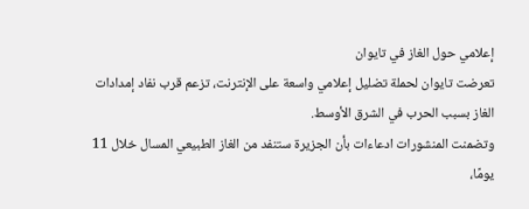إعلامي حول الغاز في تايوان
تعرضت تايوان لحملة تضليل إعلامي واسعة على الإنترنت، تزعم قرب نفاد إمدادات الغاز بسبب الحرب في الشرق الأوسط.
وتضمنت المنشورات ادعاءات بأن الجزيرة ستنفد من الغاز الطبيعي المسال خلال 11 يومًا،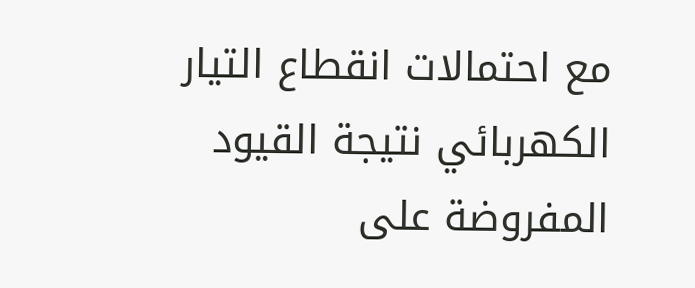مع احتمالات انقطاع التيار الكهربائي نتيجة القيود المفروضة على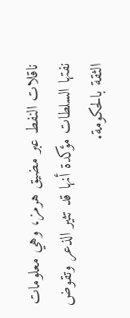ناقلات النفط عبر مضيق هرمز، وهي معلومات نفتها السلطات مؤكدة أنها قد تثير الذعر وتقوض الثقة بالحكومة.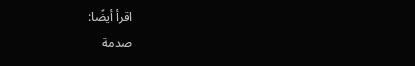اقرأ أيضًا:
صدمة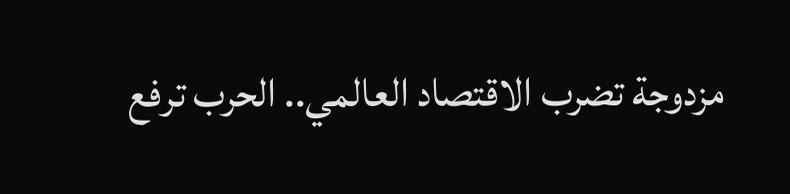مزدوجة تضرب الاقتصاد العالمي.. الحرب ترفع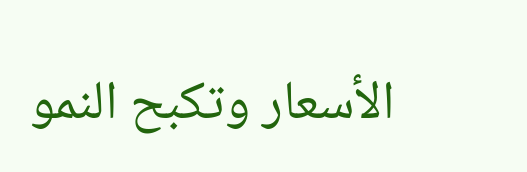الأسعار وتكبح النمو